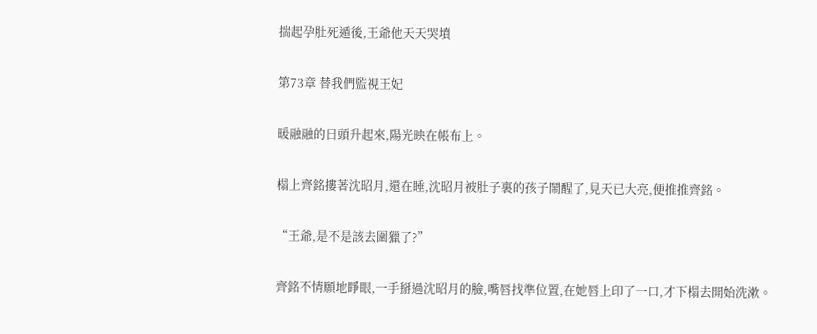揣起孕肚死遁後,王爺他天天哭墳

第73章 替我們監視王妃

暖融融的日頭升起來,陽光映在帳布上。

榻上齊銘摟著沈昭月,還在睡,沈昭月被肚子裏的孩子鬧醒了,見天已大亮,便推推齊銘。

“王爺,是不是該去圍獵了?”

齊銘不情願地睜眼,一手掰過沈昭月的臉,嘴唇找準位置,在她唇上印了一口,才下榻去開始洗漱。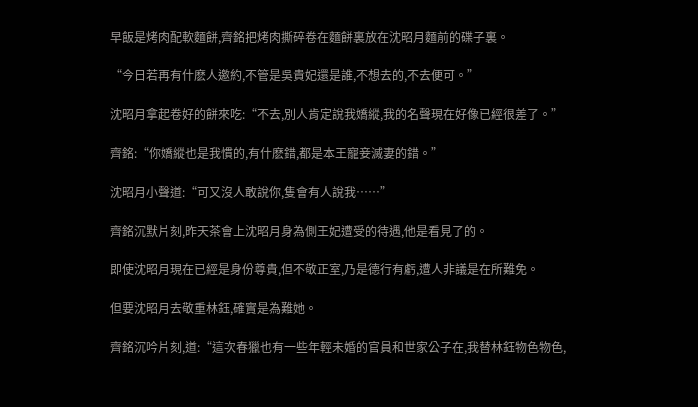早飯是烤肉配軟麵餅,齊銘把烤肉撕碎卷在麵餅裏放在沈昭月麵前的碟子裏。

“今日若再有什麽人邀約,不管是吳貴妃還是誰,不想去的,不去便可。”

沈昭月拿起卷好的餅來吃:“不去,別人肯定說我嬌縱,我的名聲現在好像已經很差了。”

齊銘:“你嬌縱也是我慣的,有什麽錯,都是本王寵妾滅妻的錯。”

沈昭月小聲道:“可又沒人敢說你,隻會有人說我……”

齊銘沉默片刻,昨天茶會上沈昭月身為側王妃遭受的待遇,他是看見了的。

即使沈昭月現在已經是身份尊貴,但不敬正室,乃是德行有虧,遭人非議是在所難免。

但要沈昭月去敬重林鈺,確實是為難她。

齊銘沉吟片刻,道:“這次春獵也有一些年輕未婚的官員和世家公子在,我替林鈺物色物色,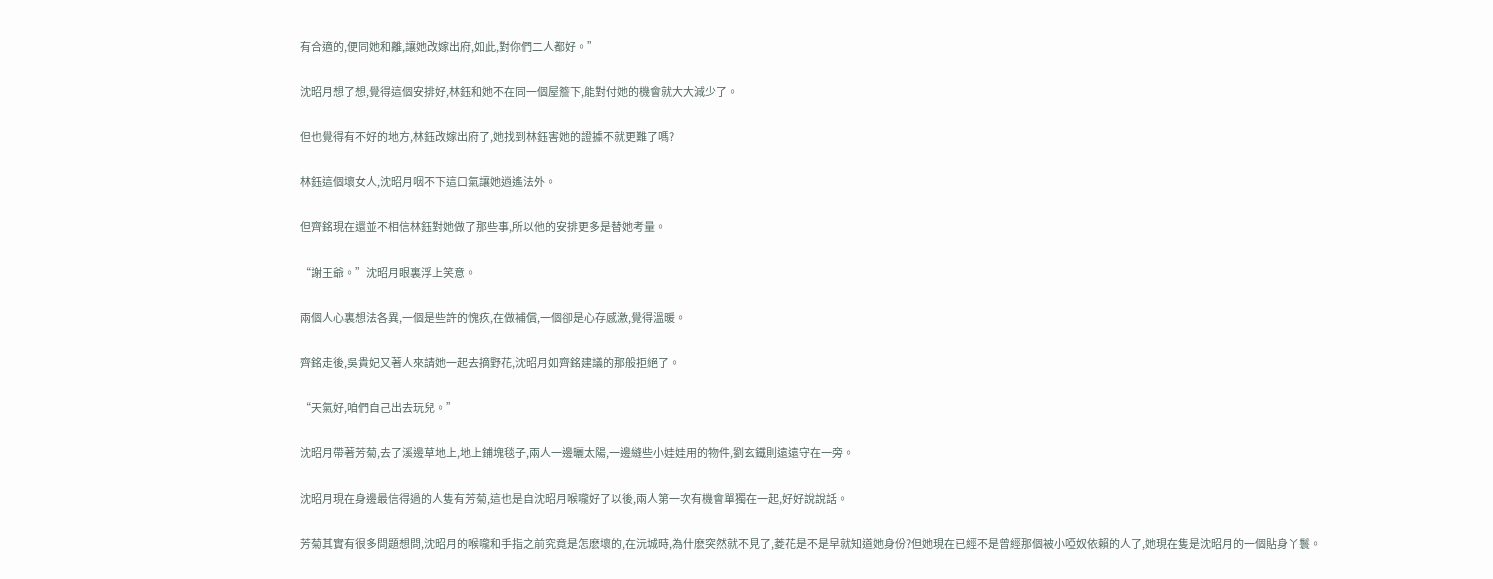有合適的,便同她和離,讓她改嫁出府,如此,對你們二人都好。”

沈昭月想了想,覺得這個安排好,林鈺和她不在同一個屋簷下,能對付她的機會就大大減少了。

但也覺得有不好的地方,林鈺改嫁出府了,她找到林鈺害她的證據不就更難了嗎?

林鈺這個壞女人,沈昭月咽不下這口氣讓她逍遙法外。

但齊銘現在還並不相信林鈺對她做了那些事,所以他的安排更多是替她考量。

“謝王爺。”沈昭月眼裏浮上笑意。

兩個人心裏想法各異,一個是些許的愧疚,在做補償,一個卻是心存感激,覺得溫暖。

齊銘走後,吳貴妃又著人來請她一起去摘野花,沈昭月如齊銘建議的那般拒絕了。

“天氣好,咱們自己出去玩兒。”

沈昭月帶著芳菊,去了溪邊草地上,地上鋪塊毯子,兩人一邊曬太陽,一邊縫些小娃娃用的物件,劉玄鐵則遠遠守在一旁。

沈昭月現在身邊最信得過的人隻有芳菊,這也是自沈昭月喉嚨好了以後,兩人第一次有機會單獨在一起,好好說說話。

芳菊其實有很多問題想問,沈昭月的喉嚨和手指之前究竟是怎麽壞的,在沅城時,為什麽突然就不見了,菱花是不是早就知道她身份?但她現在已經不是曾經那個被小啞奴依賴的人了,她現在隻是沈昭月的一個貼身丫鬟。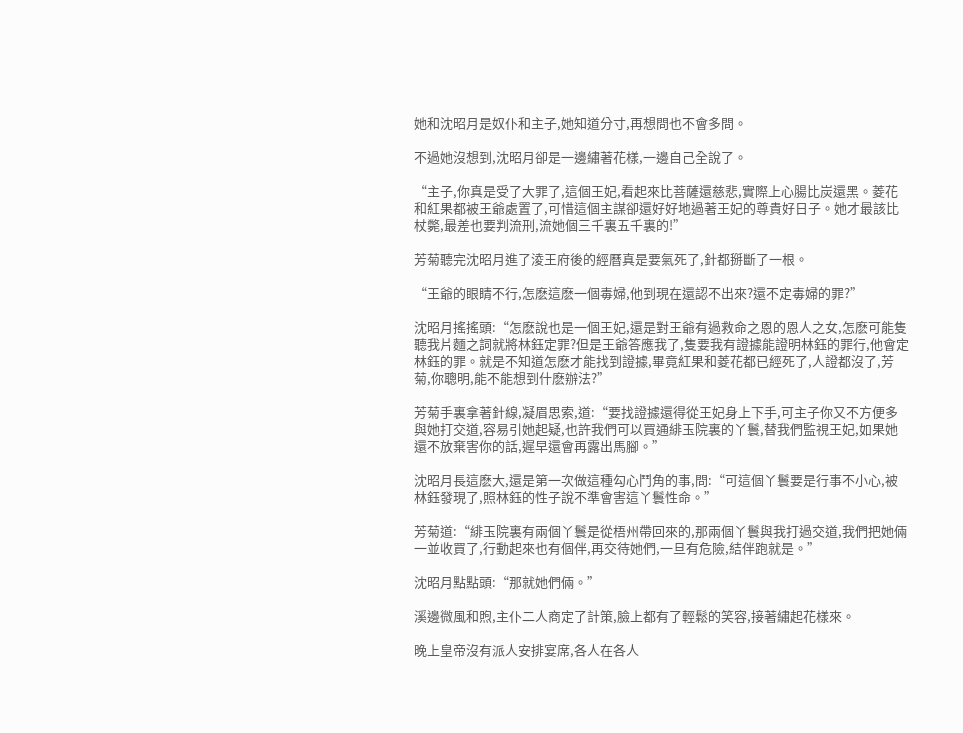她和沈昭月是奴仆和主子,她知道分寸,再想問也不會多問。

不過她沒想到,沈昭月卻是一邊繡著花樣,一邊自己全說了。

“主子,你真是受了大罪了,這個王妃,看起來比菩薩還慈悲,實際上心腸比炭還黑。菱花和紅果都被王爺處置了,可惜這個主謀卻還好好地過著王妃的尊貴好日子。她才最該比杖斃,最差也要判流刑,流她個三千裏五千裏的!”

芳菊聽完沈昭月進了淩王府後的經曆真是要氣死了,針都掰斷了一根。

“王爺的眼睛不行,怎麽這麽一個毒婦,他到現在還認不出來?還不定毒婦的罪?”

沈昭月搖搖頭:“怎麽說也是一個王妃,還是對王爺有過救命之恩的恩人之女,怎麽可能隻聽我片麵之詞就將林鈺定罪?但是王爺答應我了,隻要我有證據能證明林鈺的罪行,他會定林鈺的罪。就是不知道怎麽才能找到證據,畢竟紅果和菱花都已經死了,人證都沒了,芳菊,你聰明,能不能想到什麽辦法?”

芳菊手裏拿著針線,凝眉思索,道:“要找證據還得從王妃身上下手,可主子你又不方便多與她打交道,容易引她起疑,也許我們可以買通緋玉院裏的丫鬟,替我們監視王妃,如果她還不放棄害你的話,遲早還會再露出馬腳。”

沈昭月長這麽大,還是第一次做這種勾心鬥角的事,問:“可這個丫鬟要是行事不小心,被林鈺發現了,照林鈺的性子說不準會害這丫鬟性命。”

芳菊道:“緋玉院裏有兩個丫鬟是從梧州帶回來的,那兩個丫鬟與我打過交道,我們把她倆一並收買了,行動起來也有個伴,再交待她們,一旦有危險,結伴跑就是。”

沈昭月點點頭:“那就她們倆。”

溪邊微風和煦,主仆二人商定了計策,臉上都有了輕鬆的笑容,接著繡起花樣來。

晚上皇帝沒有派人安排宴席,各人在各人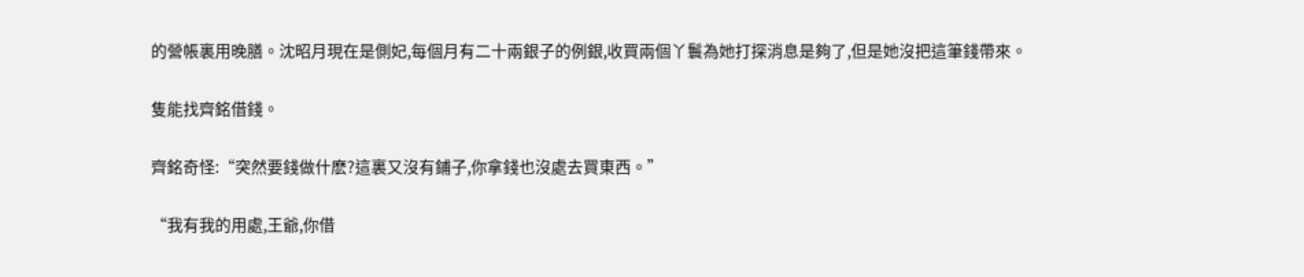的營帳裏用晚膳。沈昭月現在是側妃,每個月有二十兩銀子的例銀,收買兩個丫鬟為她打探消息是夠了,但是她沒把這筆錢帶來。

隻能找齊銘借錢。

齊銘奇怪:“突然要錢做什麽?這裏又沒有鋪子,你拿錢也沒處去買東西。”

“我有我的用處,王爺,你借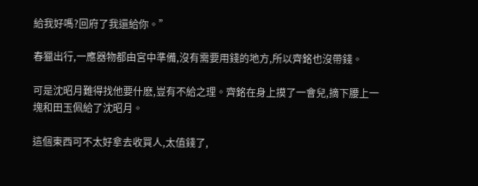給我好嗎?回府了我還給你。”

春獵出行,一應器物都由宮中準備,沒有需要用錢的地方,所以齊銘也沒帶錢。

可是沈昭月難得找他要什麽,豈有不給之理。齊銘在身上摸了一會兒,摘下腰上一塊和田玉佩給了沈昭月。

這個東西可不太好拿去收買人,太值錢了,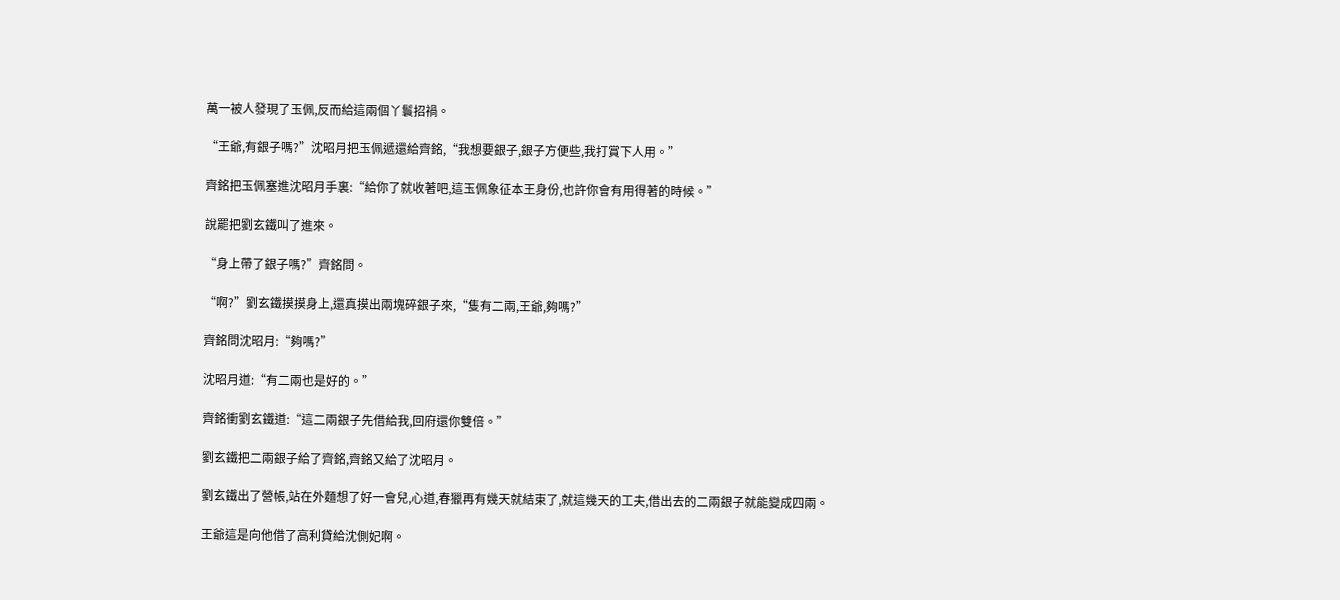萬一被人發現了玉佩,反而給這兩個丫鬟招禍。

“王爺,有銀子嗎?”沈昭月把玉佩遞還給齊銘,“我想要銀子,銀子方便些,我打賞下人用。”

齊銘把玉佩塞進沈昭月手裏:“給你了就收著吧,這玉佩象征本王身份,也許你會有用得著的時候。”

說罷把劉玄鐵叫了進來。

“身上帶了銀子嗎?”齊銘問。

“啊?”劉玄鐵摸摸身上,還真摸出兩塊碎銀子來,“隻有二兩,王爺,夠嗎?”

齊銘問沈昭月:“夠嗎?”

沈昭月道:“有二兩也是好的。”

齊銘衝劉玄鐵道:“這二兩銀子先借給我,回府還你雙倍。”

劉玄鐵把二兩銀子給了齊銘,齊銘又給了沈昭月。

劉玄鐵出了營帳,站在外麵想了好一會兒,心道,春獵再有幾天就結束了,就這幾天的工夫,借出去的二兩銀子就能變成四兩。

王爺這是向他借了高利貸給沈側妃啊。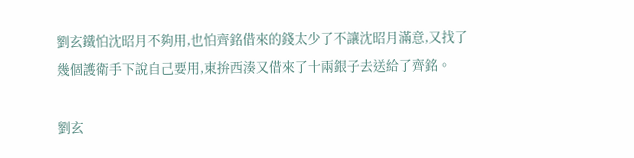劉玄鐵怕沈昭月不夠用,也怕齊銘借來的錢太少了不讓沈昭月滿意,又找了幾個護衛手下說自己要用,東拚西湊又借來了十兩銀子去送給了齊銘。

劉玄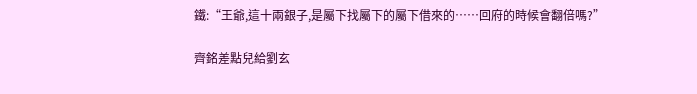鐵:“王爺,這十兩銀子,是屬下找屬下的屬下借來的……回府的時候會翻倍嗎?”

齊銘差點兒給劉玄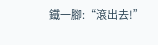鐵一腳:“滾出去!”